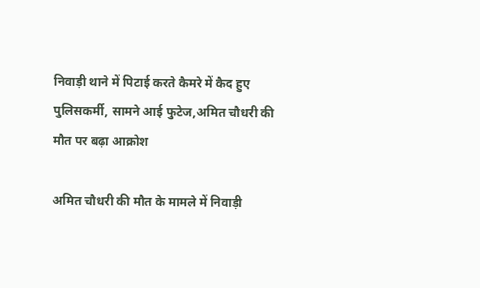निवाड़ी थाने में पिटाई करते कैमरे में कैद हुए पुलिसकर्मी, सामने आई फुटेज,अमित चौधरी की मौत पर बढ़ा आक्रोश

अमित चौधरी की मौत के मामले में निवाड़ी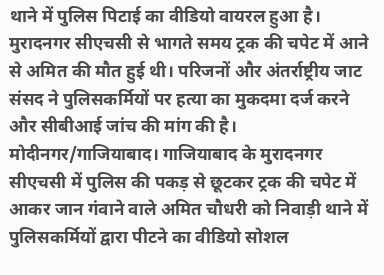थाने में पुलिस पिटाई का वीडियो वायरल हुआ है। मुरादनगर सीएचसी से भागते समय ट्रक की चपेट में आने से अमित की मौत हुई थी। परिजनों और अंतर्राष्ट्रीय जाट संसद ने पुलिसकर्मियों पर हत्या का मुकदमा दर्ज करने और सीबीआई जांच की मांग की है।
मोदीनगर/गाजियाबाद। गाजियाबाद के मुरादनगर सीएचसी में पुलिस की पकड़ से छूटकर ट्रक की चपेट में आकर जान गंवाने वाले अमित चौधरी को निवाड़ी थाने में पुलिसकर्मियों द्वारा पीटने का वीडियो सोशल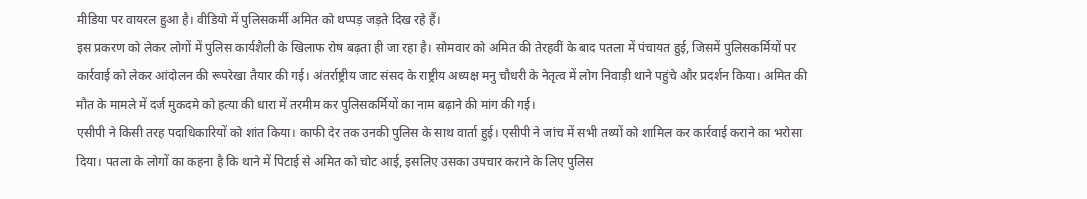मीडिया पर वायरल हुआ है। वीडियो में पुलिसकर्मी अमित को थप्पड़ जड़ते दिख रहे हैं।
इस प्रकरण को लेकर लोगों में पुलिस कार्यशैली के खिलाफ रोष बढ़ता ही जा रहा है। सोमवार को अमित की तेरहवीं के बाद पतला में पंचायत हुई, जिसमें पुलिसकर्मियों पर कार्रवाई को लेकर आंदोलन की रूपरेखा तैयार की गई। अंतर्राष्ट्रीय जाट संसद के राष्ट्रीय अध्यक्ष मनु चौधरी के नेतृत्व में लोग निवाड़ी थाने पहुंचे और प्रदर्शन किया। अमित की मौत के मामले में दर्ज मुकदमे को हत्या की धारा में तरमीम कर पुलिसकर्मियों का नाम बढ़ाने की मांग की गई।
एसीपी ने किसी तरह पदाधिकारियों को शांत किया। काफी देर तक उनकी पुलिस के साथ वार्ता हुई। एसीपी ने जांच में सभी तथ्यों को शामिल कर कार्रवाई कराने का भरोसा दिया। पतला के लोगों का कहना है कि थाने में पिटाई से अमित को चोट आई, इसलिए उसका उपचार कराने के लिए पुलिस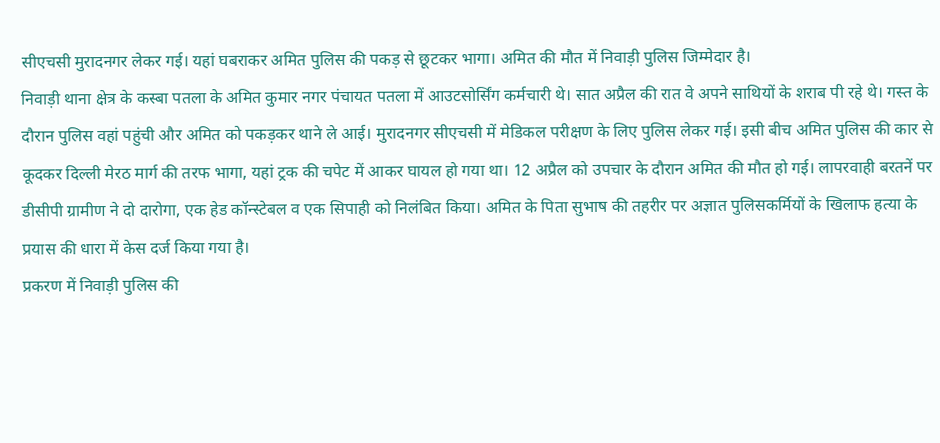सीएचसी मुरादनगर लेकर गई। यहां घबराकर अमित पुलिस की पकड़ से छूटकर भागा। अमित की मौत में निवाड़ी पुलिस जिम्मेदार है।
निवाड़ी थाना क्षेत्र के कस्बा पतला के अमित कुमार नगर पंचायत पतला में आउटसोर्सिंग कर्मचारी थे। सात अप्रैल की रात वे अपने साथियों के शराब पी रहे थे। गस्त के दौरान पुलिस वहां पहुंची और अमित को पकड़कर थाने ले आई। मुरादनगर सीएचसी में मेडिकल परीक्षण के लिए पुलिस लेकर गई। इसी बीच अमित पुलिस की कार से कूदकर दिल्ली मेरठ मार्ग की तरफ भागा, यहां ट्रक की चपेट में आकर घायल हो गया था। 12 अप्रैल को उपचार के दौरान अमित की मौत हो गई। लापरवाही बरतनें पर डीसीपी ग्रामीण ने दो दारोगा, एक हेड कॉन्स्टेबल व एक सिपाही को निलंबित किया। अमित के पिता सुभाष की तहरीर पर अज्ञात पुलिसकर्मियों के खिलाफ हत्या के प्रयास की धारा में केस दर्ज किया गया है।
प्रकरण में निवाड़ी पुलिस की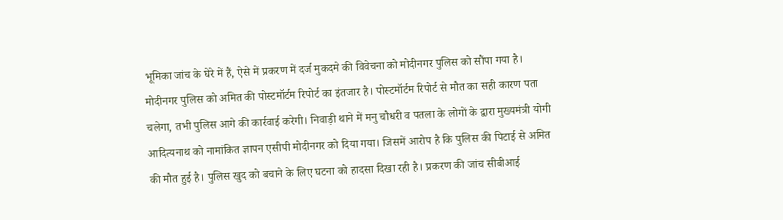भूमिका जांच के घेरे में हैं, ऐसे में प्रकरण में दर्ज मुकदमे की विवेचना को मोदीनगर पुलिस को सौंपा गया है। मोदीनगर पुलिस को अमित की पोस्टमॉर्टम रिपोर्ट का इंतजार है। पोस्टमॉर्टम रिपोर्ट से मौत का सही कारण पता चलेगा, तभी पुलिस आगे की कार्रवाई करेगी। निवाड़ी थाने में मनु चौधरी व पतला के लोगों के द्वारा मुख्यमंत्री योगी आदित्यनाथ को नामांकित ज्ञापन एसीपी मोदीनगर को दिया गया। जिसमें आरोप है कि पुलिस की पिटाई से अमित की मौत हुई है। पुलिस खुद को बचाने के लिए घटना को हादसा दिखा रही है। प्रकरण की जांच सीबीआई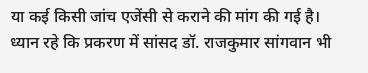या कई किसी जांच एजेंसी से कराने की मांग की गई है। ध्यान रहे कि प्रकरण में सांसद डॉ. राजकुमार सांगवान भी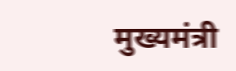मुख्यमंत्री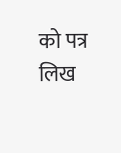को पत्र लिख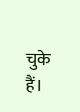चुके हैं।